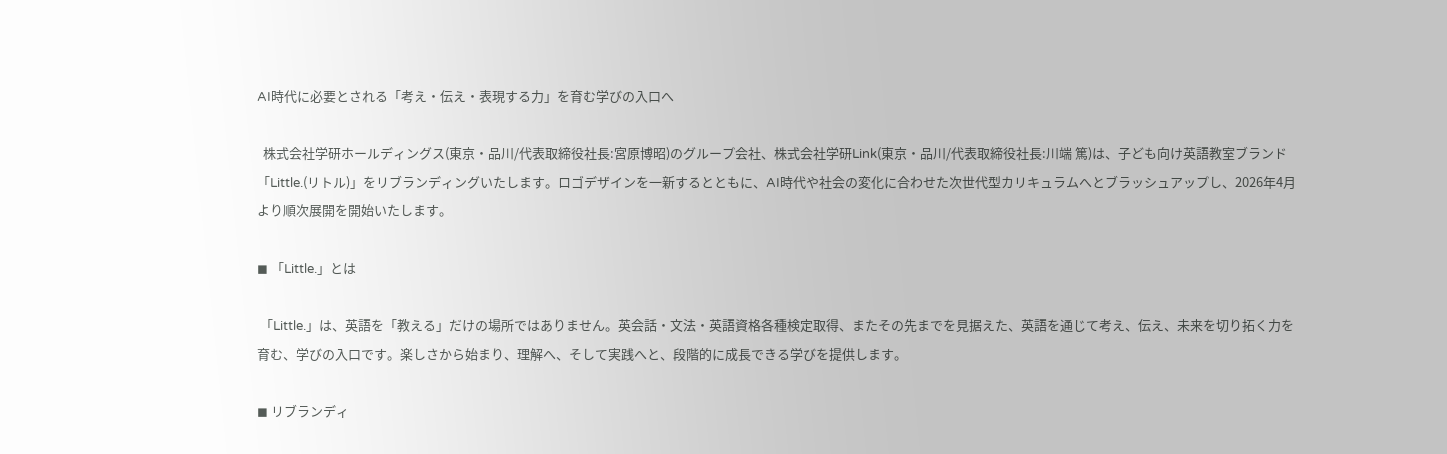AI時代に必要とされる「考え・伝え・表現する力」を育む学びの入口へ

  株式会社学研ホールディングス(東京・品川/代表取締役社長:宮原博昭)のグループ会社、株式会社学研Link(東京・品川/代表取締役社長:川端 篤)は、子ども向け英語教室ブランド「Little.(リトル)」をリブランディングいたします。ロゴデザインを一新するとともに、AI時代や社会の変化に合わせた次世代型カリキュラムへとブラッシュアップし、2026年4月より順次展開を開始いたします。

◼ 「Little.」とは

 「Little.」は、英語を「教える」だけの場所ではありません。英会話・文法・英語資格各種検定取得、またその先までを見据えた、英語を通じて考え、伝え、未来を切り拓く力を育む、学びの入口です。楽しさから始まり、理解へ、そして実践へと、段階的に成長できる学びを提供します。

◼ リブランディ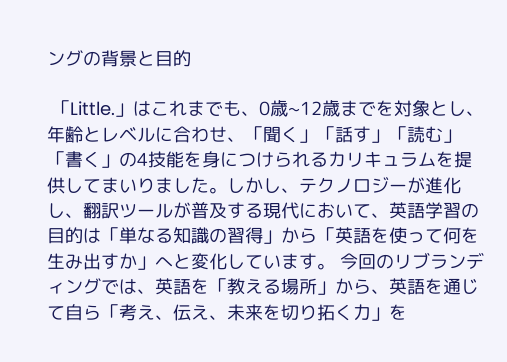ングの背景と目的

 「Little.」はこれまでも、0歳~12歳までを対象とし、年齢とレベルに合わせ、「聞く」「話す」「読む」「書く」の4技能を身につけられるカリキュラムを提供してまいりました。しかし、テクノロジーが進化し、翻訳ツールが普及する現代において、英語学習の目的は「単なる知識の習得」から「英語を使って何を生み出すか」へと変化しています。 今回のリブランディングでは、英語を「教える場所」から、英語を通じて自ら「考え、伝え、未来を切り拓く力」を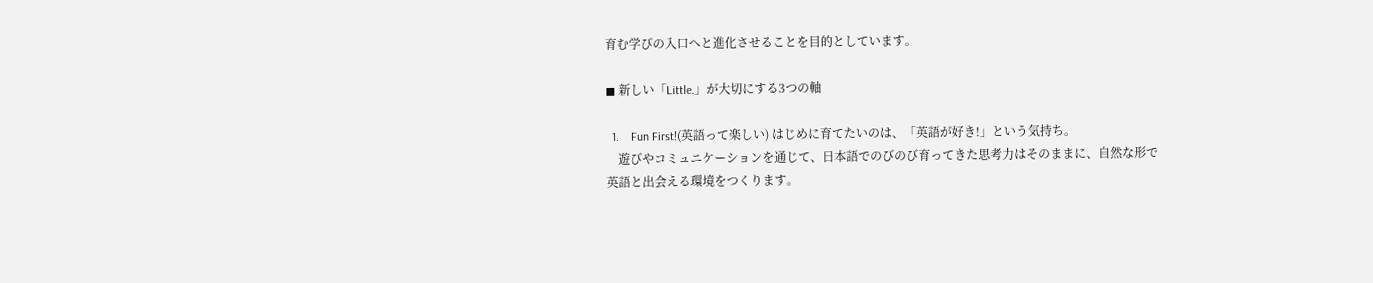育む学びの入口へと進化させることを目的としています。

◼ 新しい「Little.」が大切にする3つの軸

  1.    Fun First!(英語って楽しい) はじめに育てたいのは、「英語が好き!」という気持ち。
    遊びやコミュニケーションを通じて、日本語でのびのび育ってきた思考力はそのままに、自然な形で英語と出会える環境をつくります。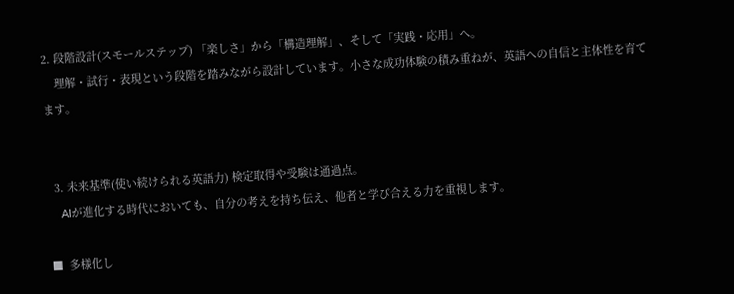2. 段階設計(スモールステップ) 「楽しさ」から「構造理解」、そして「実践・応用」へ。
    理解・試行・表現という段階を踏みながら設計しています。小さな成功体験の積み重ねが、英語への自信と主体性を育てます。


  3. 未来基準(使い続けられる英語力) 検定取得や受験は通過点。
    AIが進化する時代においても、自分の考えを持ち伝え、他者と学び合える力を重視します。

■  多様化し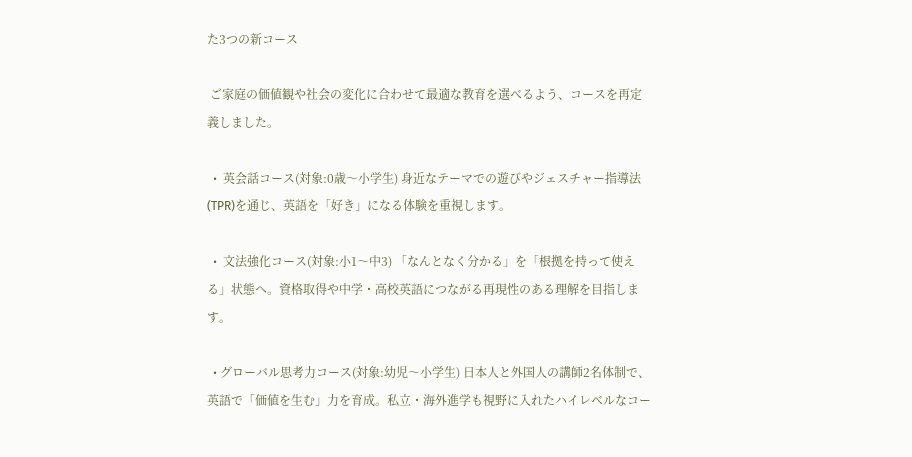た3つの新コース

 ご家庭の価値観や社会の変化に合わせて最適な教育を選べるよう、コースを再定義しました。

  •  英会話コース(対象:0歳〜小学生) 身近なテーマでの遊びやジェスチャー指導法(TPR)を通じ、英語を「好き」になる体験を重視します。

  •  文法強化コース(対象:小1〜中3) 「なんとなく分かる」を「根拠を持って使える」状態へ。資格取得や中学・高校英語につながる再現性のある理解を目指します。

  • グローバル思考力コース(対象:幼児〜小学生) 日本人と外国人の講師2名体制で、英語で「価値を生む」力を育成。私立・海外進学も視野に入れたハイレベルなコー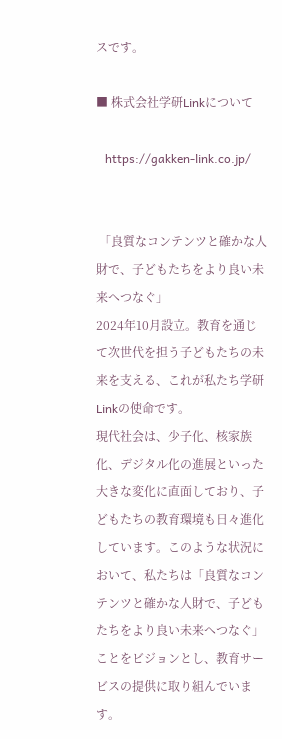スです。

■ 株式会社学研Linkについて

   https://gakken-link.co.jp/


 「良質なコンテンツと確かな人財で、子どもたちをより良い未来へつなぐ」
2024年10月設立。教育を通じて次世代を担う子どもたちの未来を支える、これが私たち学研Linkの使命です。
現代社会は、少子化、核家族化、デジタル化の進展といった大きな変化に直面しており、子どもたちの教育環境も日々進化しています。このような状況において、私たちは「良質なコンテンツと確かな人財で、子どもたちをより良い未来へつなぐ」ことをビジョンとし、教育サービスの提供に取り組んでいます。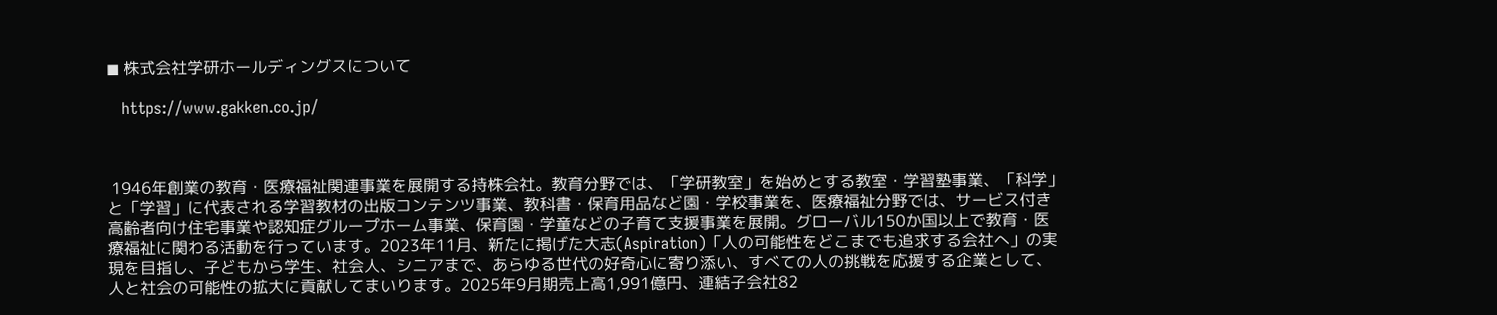◼ 株式会社学研ホールディングスについて

   https://www.gakken.co.jp/



 1946年創業の教育・医療福祉関連事業を展開する持株会社。教育分野では、「学研教室」を始めとする教室・学習塾事業、「科学」と「学習」に代表される学習教材の出版コンテンツ事業、教科書・保育用品など園・学校事業を、医療福祉分野では、サービス付き高齢者向け住宅事業や認知症グループホーム事業、保育園・学童などの子育て支援事業を展開。グローバル150か国以上で教育・医療福祉に関わる活動を行っています。2023年11月、新たに掲げた大志(Aspiration)「人の可能性をどこまでも追求する会社へ」の実現を目指し、子どもから学生、社会人、シニアまで、あらゆる世代の好奇心に寄り添い、すべての人の挑戦を応援する企業として、人と社会の可能性の拡大に貢献してまいります。2025年9月期売上高1,991億円、連結子会社82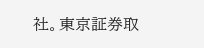社。東京証券取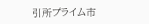引所プライム市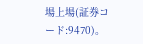場上場(証券コード:9470)。